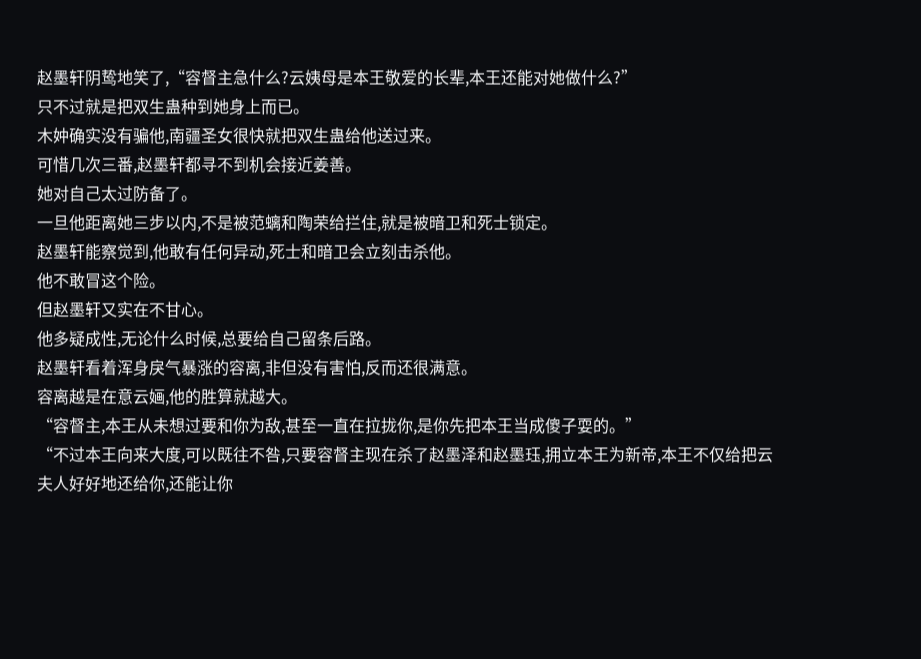赵墨轩阴鸷地笑了,“容督主急什么?云姨母是本王敬爱的长辈,本王还能对她做什么?”
只不过就是把双生蛊种到她身上而已。
木妕确实没有骗他,南疆圣女很快就把双生蛊给他送过来。
可惜几次三番,赵墨轩都寻不到机会接近姜善。
她对自己太过防备了。
一旦他距离她三步以内,不是被范螭和陶荣给拦住,就是被暗卫和死士锁定。
赵墨轩能察觉到,他敢有任何异动,死士和暗卫会立刻击杀他。
他不敢冒这个险。
但赵墨轩又实在不甘心。
他多疑成性,无论什么时候,总要给自己留条后路。
赵墨轩看着浑身戾气暴涨的容离,非但没有害怕,反而还很满意。
容离越是在意云婳,他的胜算就越大。
“容督主,本王从未想过要和你为敌,甚至一直在拉拢你,是你先把本王当成傻子耍的。”
“不过本王向来大度,可以既往不咎,只要容督主现在杀了赵墨泽和赵墨珏,拥立本王为新帝,本王不仅给把云夫人好好地还给你,还能让你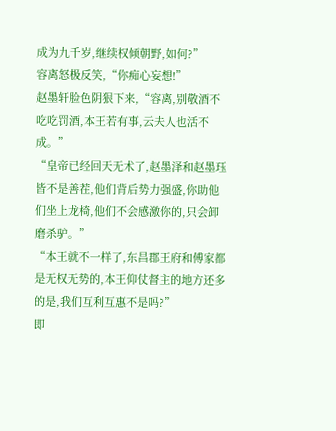成为九千岁,继续权倾朝野,如何?”
容离怒极反笑,“你痴心妄想!”
赵墨轩脸色阴狠下来,“容离,别敬酒不吃吃罚酒,本王若有事,云夫人也活不成。”
“皇帝已经回天无术了,赵墨泽和赵墨珏皆不是善茬,他们背后势力强盛,你助他们坐上龙椅,他们不会感激你的,只会卸磨杀驴。”
“本王就不一样了,东昌郡王府和傅家都是无权无势的,本王仰仗督主的地方还多的是,我们互利互惠不是吗?”
即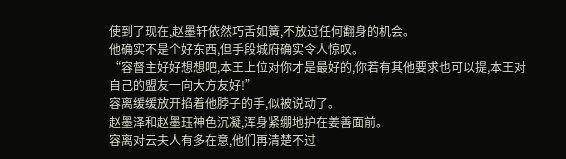使到了现在,赵墨轩依然巧舌如簧,不放过任何翻身的机会。
他确实不是个好东西,但手段城府确实令人惊叹。
“容督主好好想想吧,本王上位对你才是最好的,你若有其他要求也可以提,本王对自己的盟友一向大方友好!”
容离缓缓放开掐着他脖子的手,似被说动了。
赵墨泽和赵墨珏神色沉凝,浑身紧绷地护在姜善面前。
容离对云夫人有多在意,他们再清楚不过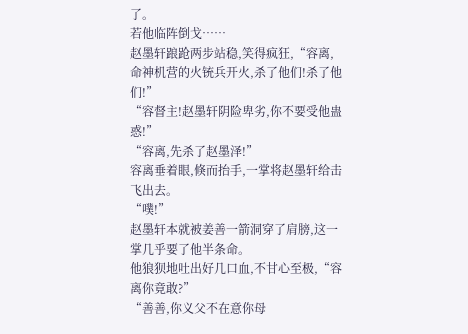了。
若他临阵倒戈……
赵墨轩踉跄两步站稳,笑得疯狂,“容离,命神机营的火铳兵开火,杀了他们!杀了他们!”
“容督主!赵墨轩阴险卑劣,你不要受他蛊惑!”
“容离,先杀了赵墨泽!”
容离垂着眼,倏而抬手,一掌将赵墨轩给击飞出去。
“噗!”
赵墨轩本就被姜善一箭洞穿了肩膀,这一掌几乎要了他半条命。
他狼狈地吐出好几口血,不甘心至极,“容离你竟敢?”
“善善,你义父不在意你母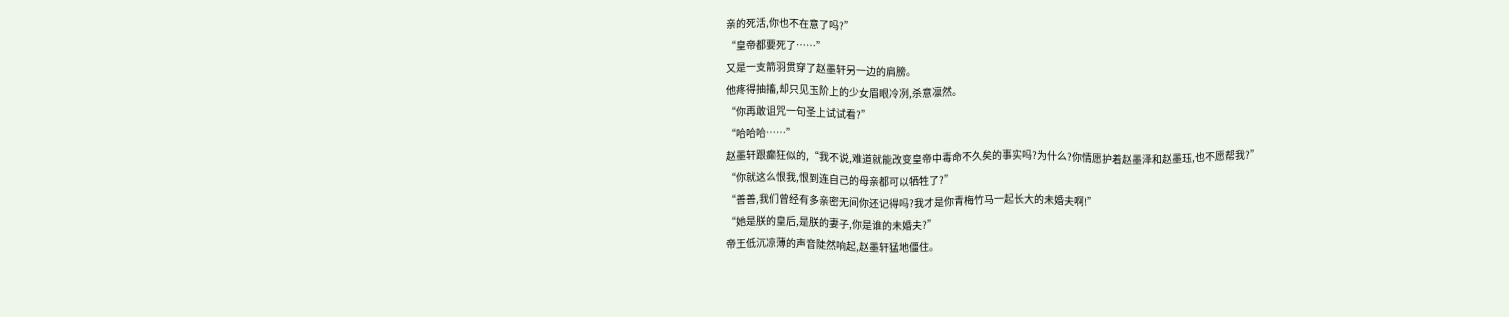亲的死活,你也不在意了吗?”
“皇帝都要死了……”
又是一支箭羽贯穿了赵墨轩另一边的肩膀。
他疼得抽搐,却只见玉阶上的少女眉眼冷冽,杀意凛然。
“你再敢诅咒一句圣上试试看?”
“哈哈哈……”
赵墨轩跟癫狂似的,“我不说,难道就能改变皇帝中毒命不久矣的事实吗?为什么?你情愿护着赵墨泽和赵墨珏,也不愿帮我?”
“你就这么恨我,恨到连自己的母亲都可以牺牲了?”
“善善,我们曾经有多亲密无间你还记得吗?我才是你青梅竹马一起长大的未婚夫啊!”
“她是朕的皇后,是朕的妻子,你是谁的未婚夫?”
帝王低沉凉薄的声音陡然响起,赵墨轩猛地僵住。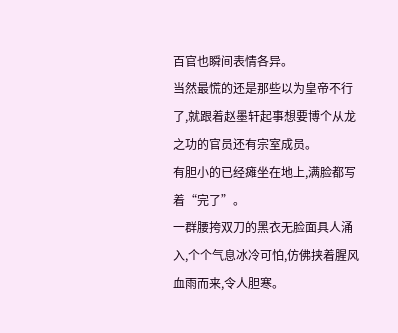百官也瞬间表情各异。
当然最慌的还是那些以为皇帝不行了,就跟着赵墨轩起事想要博个从龙之功的官员还有宗室成员。
有胆小的已经瘫坐在地上,满脸都写着“完了”。
一群腰挎双刀的黑衣无脸面具人涌入,个个气息冰冷可怕,仿佛挟着腥风血雨而来,令人胆寒。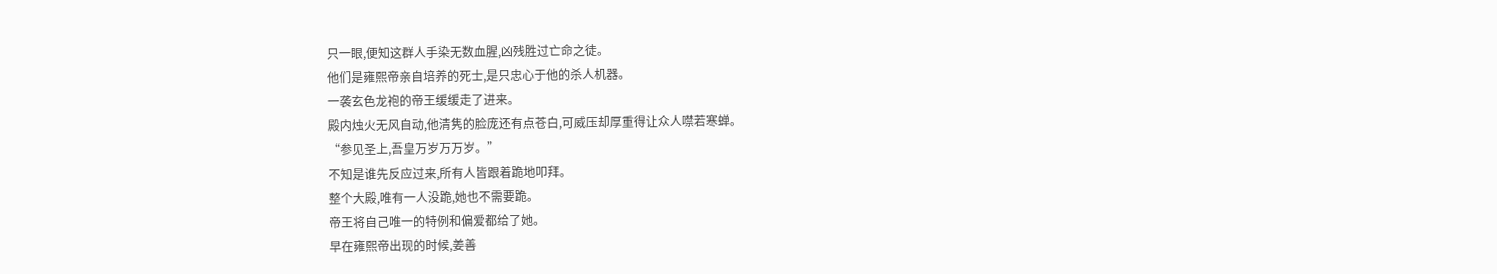只一眼,便知这群人手染无数血腥,凶残胜过亡命之徒。
他们是雍熙帝亲自培养的死士,是只忠心于他的杀人机器。
一袭玄色龙袍的帝王缓缓走了进来。
殿内烛火无风自动,他清隽的脸庞还有点苍白,可威压却厚重得让众人噤若寒蝉。
“参见圣上,吾皇万岁万万岁。”
不知是谁先反应过来,所有人皆跟着跪地叩拜。
整个大殿,唯有一人没跪,她也不需要跪。
帝王将自己唯一的特例和偏爱都给了她。
早在雍熙帝出现的时候,姜善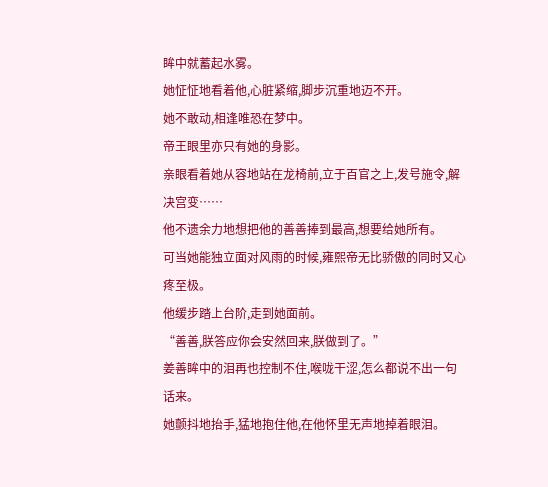眸中就蓄起水雾。
她怔怔地看着他,心脏紧缩,脚步沉重地迈不开。
她不敢动,相逢唯恐在梦中。
帝王眼里亦只有她的身影。
亲眼看着她从容地站在龙椅前,立于百官之上,发号施令,解决宫变……
他不遗余力地想把他的善善捧到最高,想要给她所有。
可当她能独立面对风雨的时候,雍熙帝无比骄傲的同时又心疼至极。
他缓步踏上台阶,走到她面前。
“善善,朕答应你会安然回来,朕做到了。”
姜善眸中的泪再也控制不住,喉咙干涩,怎么都说不出一句话来。
她颤抖地抬手,猛地抱住他,在他怀里无声地掉着眼泪。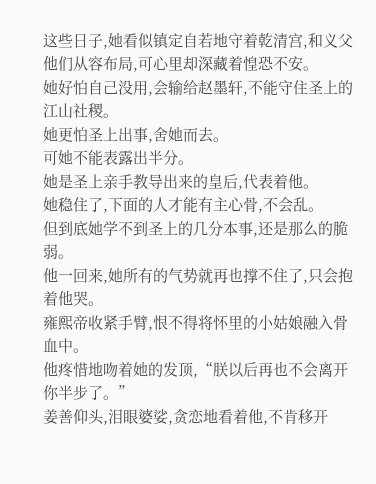这些日子,她看似镇定自若地守着乾清宫,和义父他们从容布局,可心里却深藏着惶恐不安。
她好怕自己没用,会输给赵墨轩,不能守住圣上的江山社稷。
她更怕圣上出事,舍她而去。
可她不能表露出半分。
她是圣上亲手教导出来的皇后,代表着他。
她稳住了,下面的人才能有主心骨,不会乱。
但到底她学不到圣上的几分本事,还是那么的脆弱。
他一回来,她所有的气势就再也撑不住了,只会抱着他哭。
雍熙帝收紧手臂,恨不得将怀里的小姑娘融入骨血中。
他疼惜地吻着她的发顶,“朕以后再也不会离开你半步了。”
姜善仰头,泪眼婆娑,贪恋地看着他,不肯移开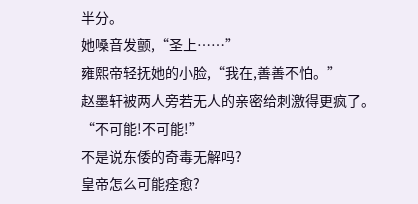半分。
她嗓音发颤,“圣上……”
雍熙帝轻抚她的小脸,“我在,善善不怕。”
赵墨轩被两人旁若无人的亲密给刺激得更疯了。
“不可能!不可能!”
不是说东倭的奇毒无解吗?
皇帝怎么可能痊愈?